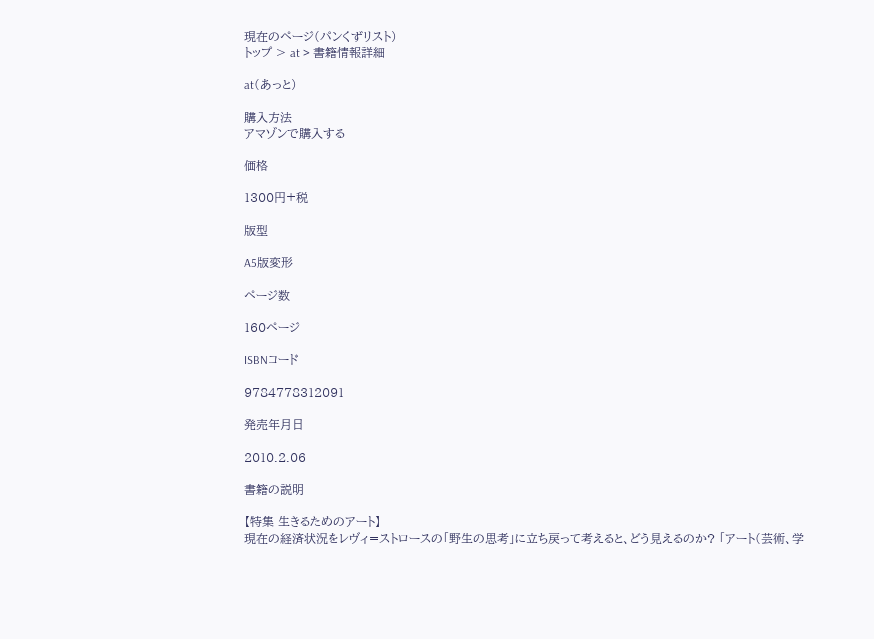現在のページ(パンくずリスト)
トップ > at > 書籍情報詳細

at(あっと)

購入方法
アマゾンで購入する

価格

1300円+税

版型

A5版変形

ページ数

160ページ

ISBNコード

9784778312091

発売年月日

2010.2.06

書籍の説明

【特集 生きるためのアート】
現在の経済状況をレヴィ=ストロースの「野生の思考」に立ち戻って考えると、どう見えるのか? 「アート(芸術、学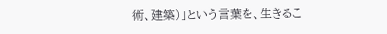術、建築)」という言葉を、生きるこ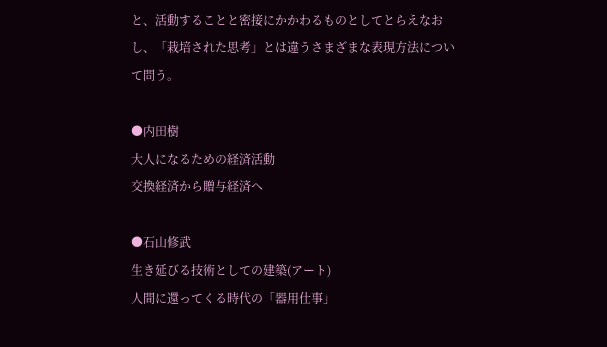と、活動することと密接にかかわるものとしてとらえなおし、「栽培された思考」とは違うさまざまな表現方法について問う。

●内田樹
大人になるための経済活動
交換経済から贈与経済へ

●石山修武
生き延びる技術としての建築(アート)
人間に還ってくる時代の「器用仕事」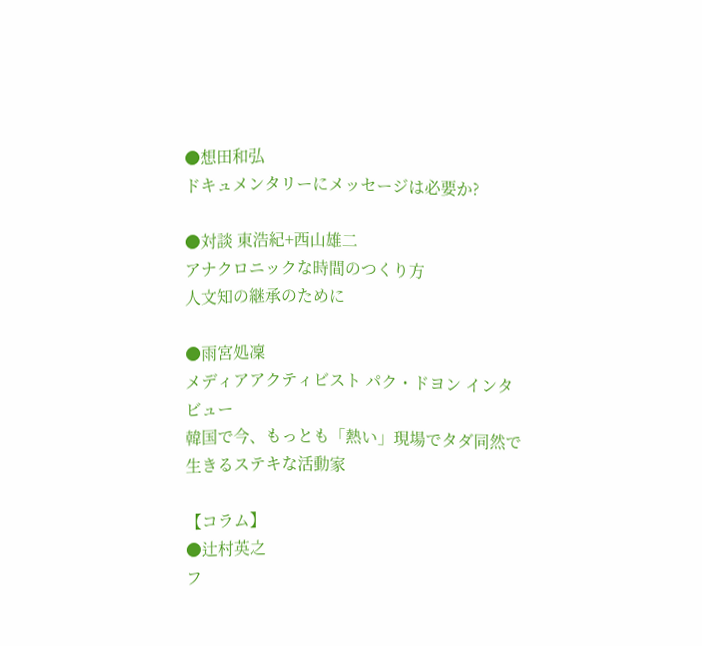●想田和弘
ドキュメンタリーにメッセージは必要か?

●対談 東浩紀+西山雄二
アナクロニックな時間のつくり方
人文知の継承のために

●雨宮処凜
メディアアクティビスト パク・ドヨン インタビュー
韓国で今、もっとも「熱い」現場でタダ同然で生きるステキな活動家

【コラム】
●辻村英之
フ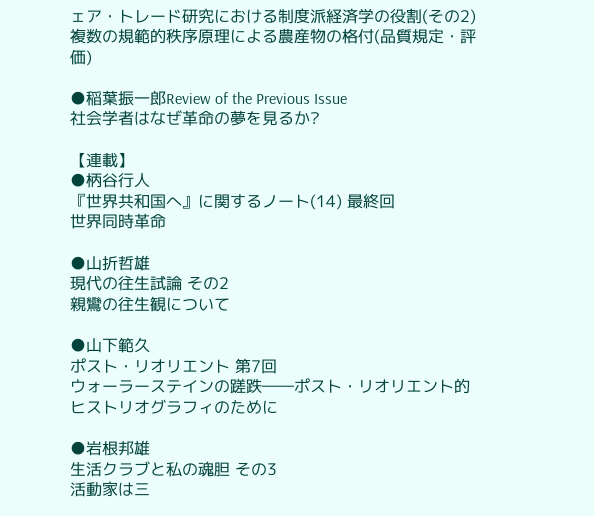ェア・トレード研究における制度派経済学の役割(その2)
複数の規範的秩序原理による農産物の格付(品質規定・評価)

●稲葉振一郎Review of the Previous Issue
社会学者はなぜ革命の夢を見るか?

【連載】
●柄谷行人
『世界共和国へ』に関するノート(14) 最終回
世界同時革命

●山折哲雄
現代の往生試論 その2
親鸞の往生観について

●山下範久
ポスト・リオリエント 第7回
ウォーラーステインの蹉跌――ポスト・リオリエント的ヒストリオグラフィのために

●岩根邦雄
生活クラブと私の魂胆 その3
活動家は三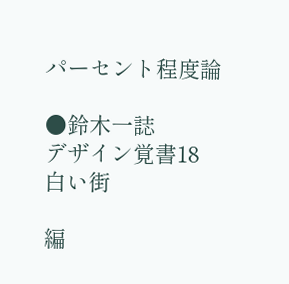パーセント程度論

●鈴木一誌
デザイン覚書18
白い街

編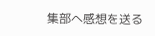集部へ感想を送る